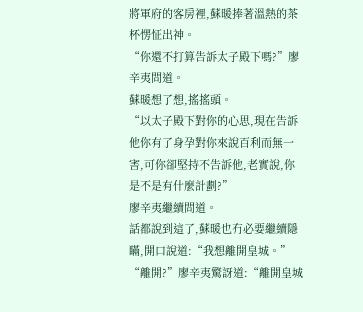將軍府的客房裡,蘇暖捧著溫熱的茶杯愣怔出神。
“你還不打算告訴太子殿下嗎?”廖辛夷問道。
蘇暖想了想,搖搖頭。
“以太子殿下對你的心思,現在告訴他你有了身孕對你來說百利而無一害,可你卻堅持不告訴他,老實說,你是不是有什麼計劃?”
廖辛夷繼續問道。
話都說到這了,蘇暖也冇必要繼續隱瞞,開口說道:“我想離開皇城。”
“離開?”廖辛夷驚訝道:“離開皇城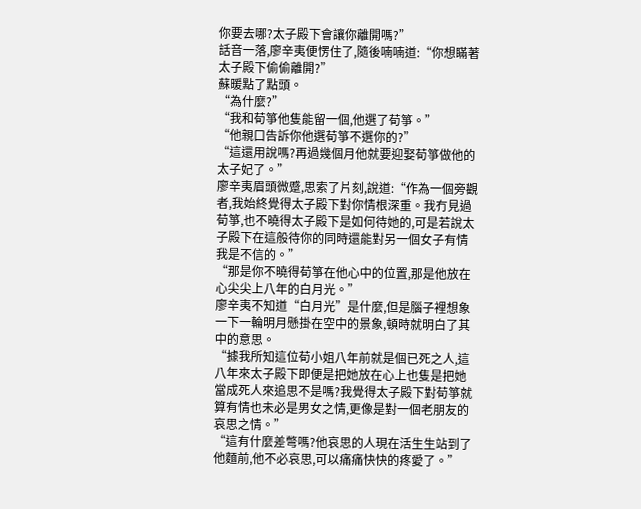你要去哪?太子殿下會讓你離開嗎?”
話音一落,廖辛夷便愣住了,隨後喃喃道:“你想瞞著太子殿下偷偷離開?”
蘇暖點了點頭。
“為什麼?”
“我和荀箏他隻能留一個,他選了荀箏。”
“他親口告訴你他選荀箏不選你的?”
“這還用說嗎?再過幾個月他就要迎娶荀箏做他的太子妃了。”
廖辛夷眉頭微蹙,思索了片刻,說道:“作為一個旁觀者,我始終覺得太子殿下對你情根深重。我冇見過荀箏,也不曉得太子殿下是如何待她的,可是若說太子殿下在這般待你的同時還能對另一個女子有情我是不信的。”
“那是你不曉得荀箏在他心中的位置,那是他放在心尖尖上八年的白月光。”
廖辛夷不知道“白月光”是什麼,但是腦子裡想象一下一輪明月懸掛在空中的景象,頓時就明白了其中的意思。
“據我所知這位荀小姐八年前就是個已死之人,這八年來太子殿下即便是把她放在心上也隻是把她當成死人來追思不是嗎?我覺得太子殿下對荀箏就算有情也未必是男女之情,更像是對一個老朋友的哀思之情。”
“這有什麼差彆嗎?他哀思的人現在活生生站到了他麵前,他不必哀思,可以痛痛快快的疼愛了。”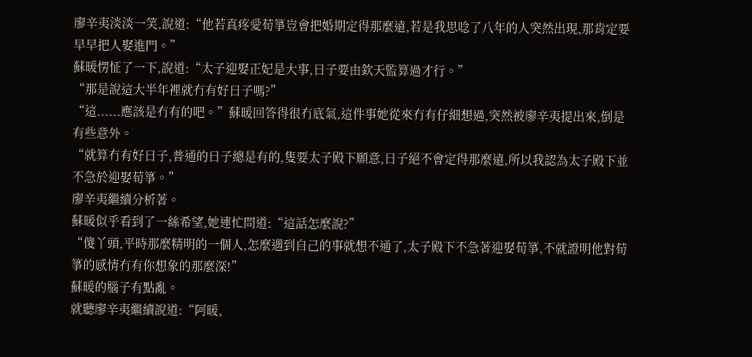廖辛夷淡淡一笑,說道:“他若真疼愛荀箏豈會把婚期定得那麼遠,若是我思唸了八年的人突然出現,那肯定要早早把人娶進門。”
蘇暖愣怔了一下,說道:“太子迎娶正妃是大事,日子要由欽天監算過才行。”
“那是說這大半年裡就冇有好日子嗎?”
“這......應該是冇有的吧。”蘇暖回答得很冇底氣,這件事她從來冇有仔細想過,突然被廖辛夷提出來,倒是有些意外。
“就算冇有好日子,普通的日子總是有的,隻要太子殿下願意,日子絕不會定得那麼遠,所以我認為太子殿下並不急於迎娶荀箏。”
廖辛夷繼續分析著。
蘇暖似乎看到了一絲希望,她連忙問道:“這話怎麼說?”
“傻丫頭,平時那麼精明的一個人,怎麼遇到自己的事就想不通了,太子殿下不急著迎娶荀箏,不就證明他對荀箏的感情冇有你想象的那麼深!”
蘇暖的腦子有點亂。
就聽廖辛夷繼續說道:“阿暖,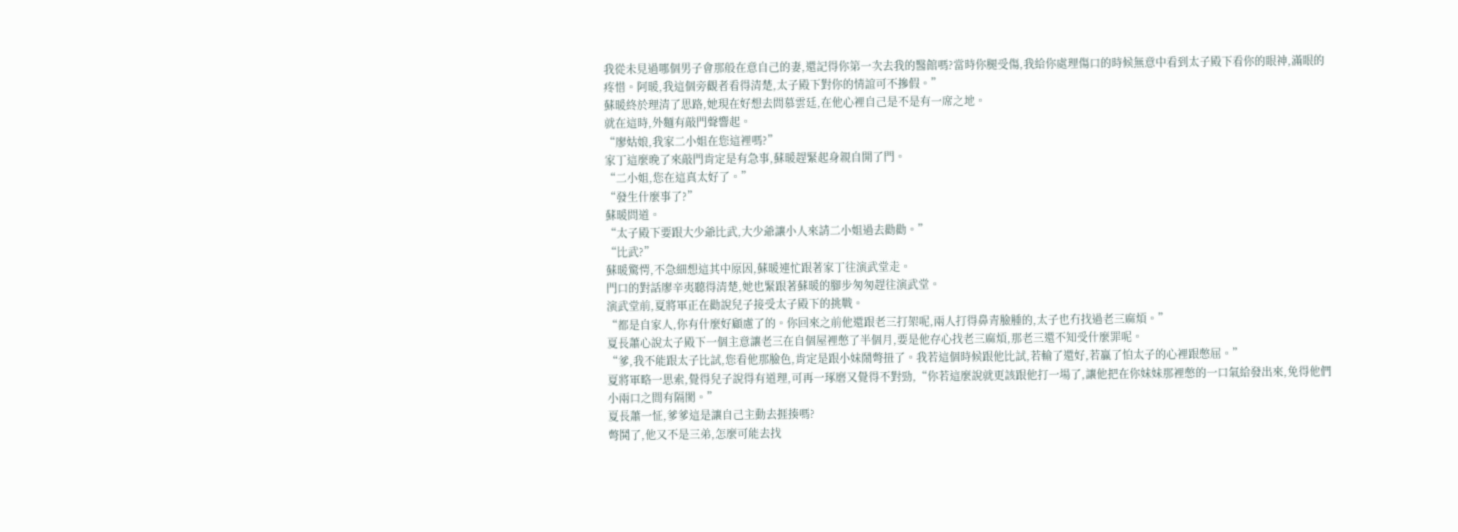我從未見過哪個男子會那般在意自己的妻,還記得你第一次去我的醫館嗎?當時你腿受傷,我給你處理傷口的時候無意中看到太子殿下看你的眼神,滿眼的疼惜。阿暖,我這個旁觀者看得清楚,太子殿下對你的情誼可不摻假。”
蘇暖終於理清了思路,她現在好想去問慕雲廷,在他心裡自己是不是有一席之地。
就在這時,外麵有敲門聲響起。
“廖姑娘,我家二小姐在您這裡嗎?”
家丁這麼晚了來敲門肯定是有急事,蘇暖趕緊起身親自開了門。
“二小姐,您在這真太好了。”
“發生什麼事了?”
蘇暖問道。
“太子殿下要跟大少爺比武,大少爺讓小人來請二小姐過去勸勸。”
“比武?”
蘇暖驚愕,不急細想這其中原因,蘇暖連忙跟著家丁往演武堂走。
門口的對話廖辛夷聽得清楚,她也緊跟著蘇暖的腳步匆匆趕往演武堂。
演武堂前,夏將軍正在勸說兒子接受太子殿下的挑戰。
“都是自家人,你有什麼好顧慮了的。你回來之前他還跟老三打架呢,兩人打得鼻青臉腫的,太子也冇找過老三麻煩。”
夏長蕭心說太子殿下一個主意讓老三在自個屋裡憋了半個月,要是他存心找老三麻煩,那老三還不知受什麼罪呢。
“爹,我不能跟太子比試,您看他那臉色,肯定是跟小妹鬧彆扭了。我若這個時候跟他比試,若輸了還好,若贏了怕太子的心裡跟憋屈。”
夏將軍略一思索,覺得兒子說得有道理,可再一琢磨又覺得不對勁,“你若這麼說就更該跟他打一場了,讓他把在你妹妹那裡憋的一口氣給發出來,免得他們小兩口之間有隔閡。”
夏長蕭一怔,爹爹這是讓自己主動去捱揍嗎?
彆鬨了,他又不是三弟,怎麼可能去找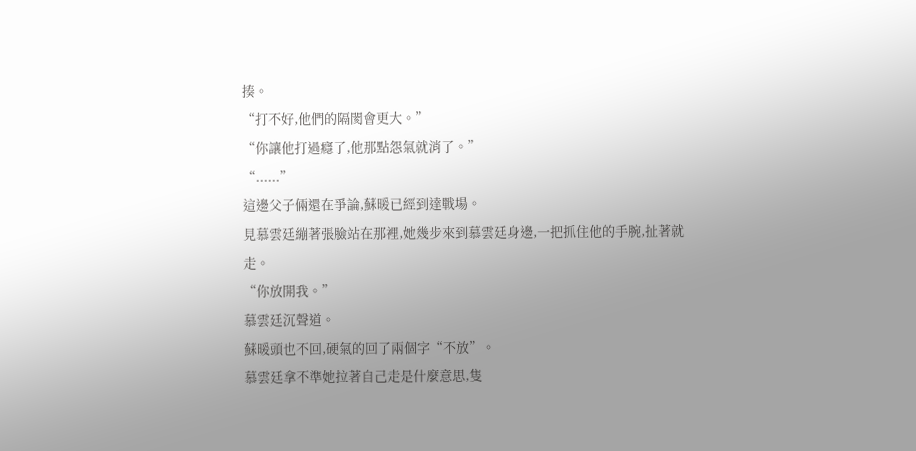揍。
“打不好,他們的隔閡會更大。”
“你讓他打過癮了,他那點怨氣就消了。”
“......”
這邊父子倆還在爭論,蘇暖已經到達戰場。
見慕雲廷繃著張臉站在那裡,她幾步來到慕雲廷身邊,一把抓住他的手腕,扯著就走。
“你放開我。”
慕雲廷沉聲道。
蘇暖頭也不回,硬氣的回了兩個字“不放”。
慕雲廷拿不準她拉著自己走是什麼意思,隻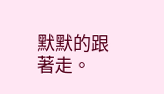默默的跟著走。